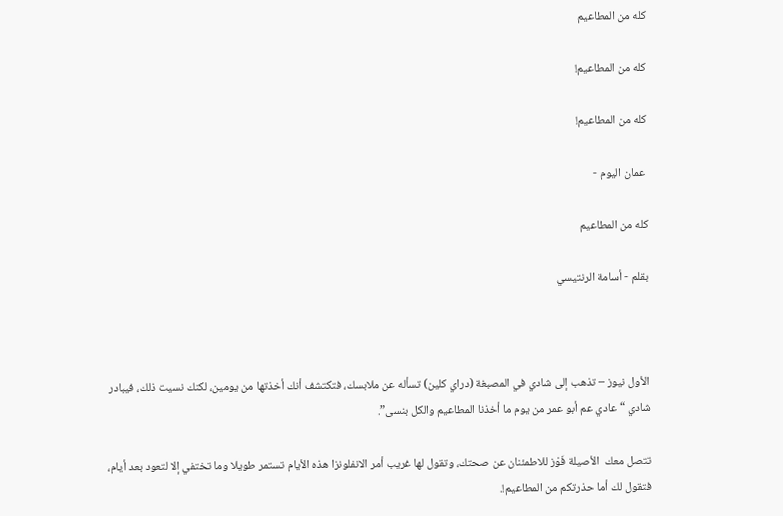كله من المطاعيم

كله من المطاعيم!

كله من المطاعيم!

 عمان اليوم -

كله من المطاعيم

بقلم - أسامة الرنتيسي



الأول نيوز – تذهب إلى شادي في المصبغة (دراي كلين) تسأله عن ملابسك، فتكتشف أنك أخذتها من يومين، لكنك نسيت ذلك، فيبادر شادي “عادي عم أبو عمر من يوم ما أخذنا المطاعيم والكل بنسى”.

تتصل معك  الأصيلة فَوْز للاطمئنان عن صحتك، وتقول لها غريب أمر الانفلونزا هذه الأيام تستمر طويلا وما تختفي إلا لتعود بعد أيام، فتقول لك أما حذرتكم من المطاعيم!.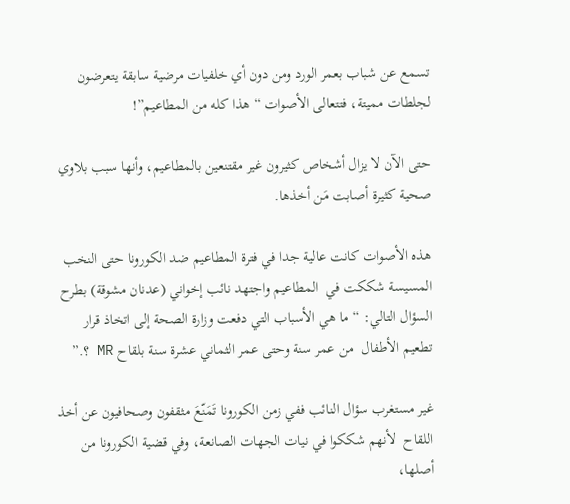تسمع عن شباب بعمر الورد ومن دون أي خلفيات مرضية سابقة يتعرضون لجلطات مميتة، فتتعالى الأصوات “هذا كله من المطاعيم”!

حتى الآن لا يزال أشخاص كثيرون غير مقتنعين بالمطاعيم، وأنها سبب بلاوي صحية كثيرة أصابت مَن أخذها.

هذه الأصوات كانت عالية جدا في فترة المطاعيم ضد الكورونا حتى النخب المسيسة شككت في  المطاعيم واجتهد نائب إخواني (عدنان مشوقة) بطرح  السؤال التالي: “ما هي الأسباب التي دفعت وزارة الصحة إلى اتخاذ قرار تطعيم الأطفال  من عمر سنة وحتى عمر الثماني عشرة سنة بلقاح MR ؟.”

غير مستغرب سؤال النائب ففي زمن الكورونا تَمَنّعَ مثقفون وصحافيون عن أخذ اللقاح  لأنهم شككوا في نيات الجهات الصانعة، وفي قضية الكورونا من أصلها،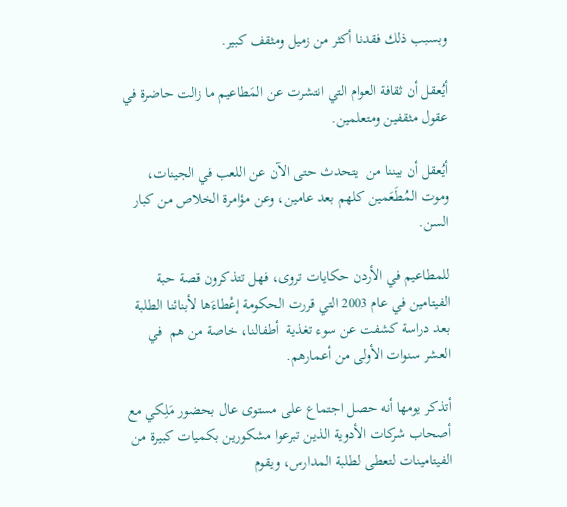وبسبب ذلك فقدنا أكثر من زميل ومثقف كبير.

أيُعقل أن ثقافة العوام التي انتشرت عن المَطاعيم ما زالت حاضرة في عقول مثقفين ومتعلمين.

أيُعقل أن بيننا من  يتحدث حتى الآن عن اللعب في الجينات، وموت المُطَعَمين كلهم بعد عامين، وعن مؤامرة الخلاص من كبار السن.

للمطاعيم في الأردن حكايات تروى، فهل تتذكرون قصة حبة الفيتامين في عام 2003 التي قررت الحكومة إعْطاءَها لأبنائنا الطلبة بعد دراسة كشفت عن سوء تغذية  أطفالنا، خاصة من هم  في العشر سنوات الأولى من أعمارهم.

أتذكر يومها أنه حصل اجتماع على مستوى عال بحضور مَلِكي مع أصحاب شركات الأدوية الذين تبرعوا مشكورين بكميات كبيرة من الفيتامينات لتعطى لطلبة المدارس، ويقوم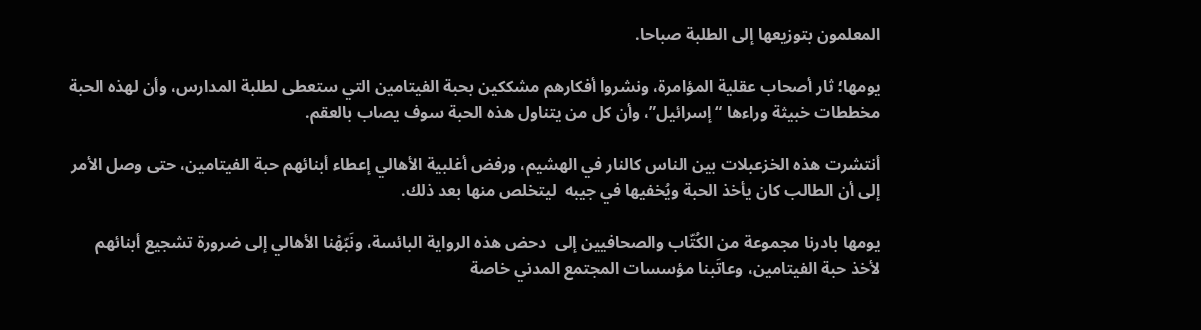المعلمون بتوزيعها إلى الطلبة صباحا.

يومها؛ ثار أصحاب عقلية المؤامرة، ونشروا أفكارهم مشككين بحبة الفيتامين التي ستعطى لطلبة المدارس، وأن لهذه الحبة مخططات خبيثة وراءها “إسرائيل”، وأن كل من يتناول هذه الحبة سوف يصاب بالعقم.

أنتشرت هذه الخزعبلات بين الناس كالنار في الهشيم، ورفض أغلبية الأهالي إعطاء أبنائهم حبة الفيتامين، حتى وصل الأمر إلى أن الطالب كان يأخذ الحبة ويُخفيها في جيبه  ليتخلص منها بعد ذلك.

يومها بادرنا مجموعة من الكُتّاب والصحافيين إلى  دحض هذه الرواية البائسة، ونَبّهْنا الأهالي إلى ضرورة تشجيع أبنائهم لأخذ حبة الفيتامين، وعاتَبنا مؤسسات المجتمع المدني خاصة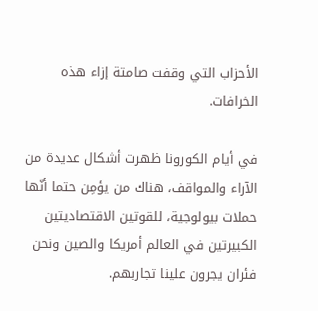الأحزاب التي وقفت صامتة إزاء هذه الخرافات.

في أيام الكورونا ظهرت أشكال عديدة من الآراء والمواقف، هناك من يؤمِن حتما أنّها حملات بيولوجية، للقوتين الاقتصاديتين الكبيرتين في العالم أمريكا والصين ونحن فئران يجرون علينا تجاربهم.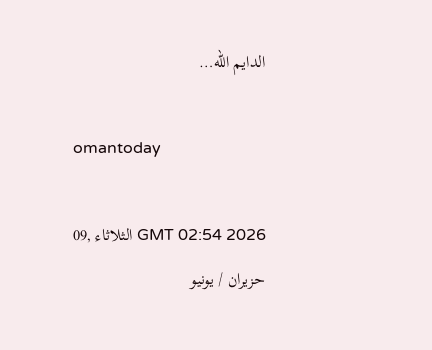الدايم الله…

omantoday

GMT 02:54 2026 الثلاثاء ,09 حزيران / يونيو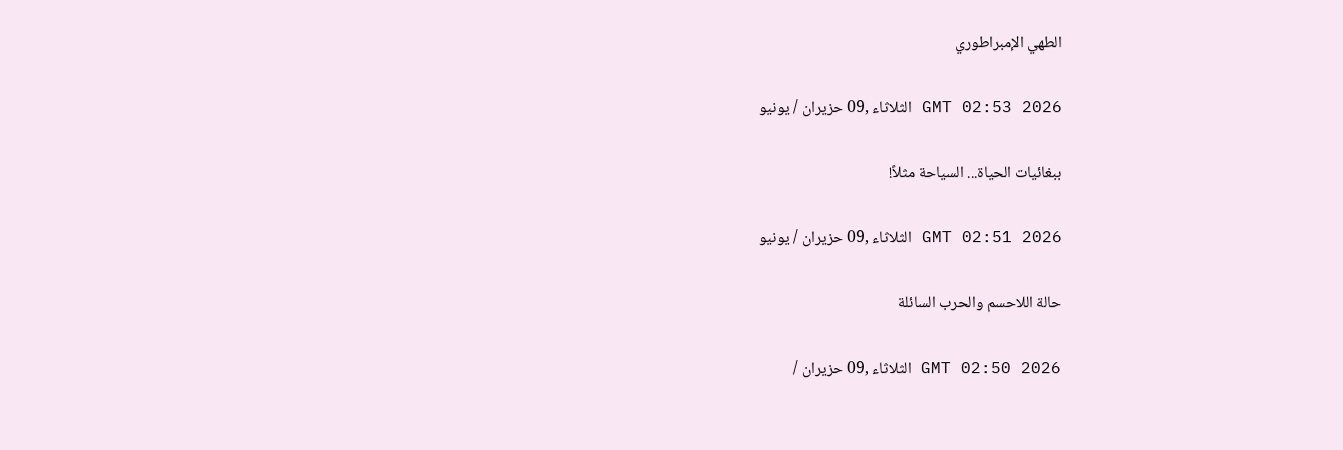الطهي الإمبراطوري

GMT 02:53 2026 الثلاثاء ,09 حزيران / يونيو

ببغائيات الحياة... السياحة مثلاً!

GMT 02:51 2026 الثلاثاء ,09 حزيران / يونيو

حالة اللاحسم والحرب السائلة

GMT 02:50 2026 الثلاثاء ,09 حزيران /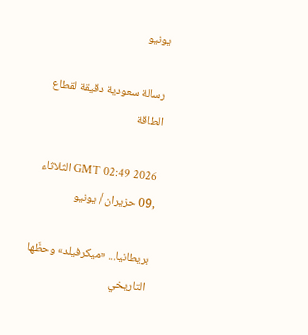يونيو

رسالة سعودية دقيقة لقطاع الطاقة

GMT 02:49 2026 الثلاثاء ,09 حزيران / يونيو

بريطانيا... «ميكرفيلد» وحظّها التاريخي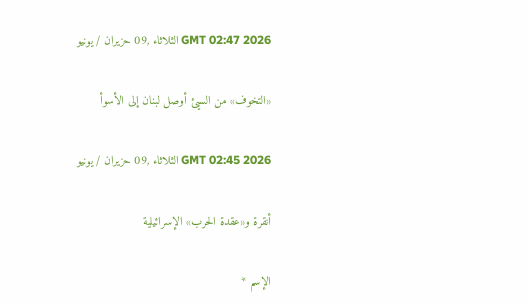GMT 02:47 2026 الثلاثاء ,09 حزيران / يونيو

«التخوف» من السيئ أوصل لبنان إلى الأسوأ

GMT 02:45 2026 الثلاثاء ,09 حزيران / يونيو

أنقرة و«عقدة الحرب» الإسرائيلية

الإسم *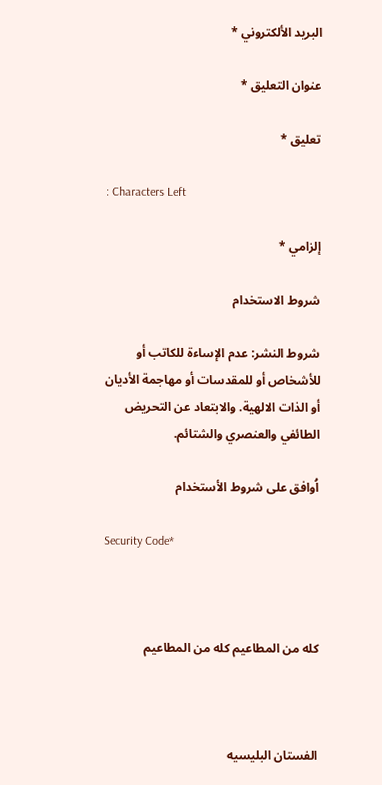البريد الألكتروني *

عنوان التعليق *

تعليق *

: Characters Left

إلزامي *

شروط الاستخدام

شروط النشر: عدم الإساءة للكاتب أو للأشخاص أو للمقدسات أو مهاجمة الأديان أو الذات الالهية. والابتعاد عن التحريض الطائفي والعنصري والشتائم.

اُوافق على شروط الأستخدام

Security Code*



كله من المطاعيم كله من المطاعيم



الفستان البليسيه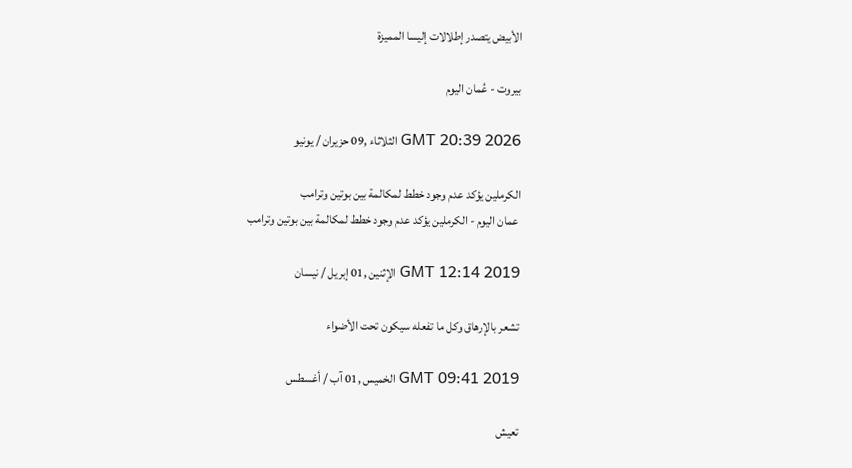الأبيض يتصدر إطلالات إليسا المميزة

بيروت - عُمان اليوم

GMT 20:39 2026 الثلاثاء ,09 حزيران / يونيو

الكرملين يؤكد عدم وجود خطط لمكالمة بين بوتين وترامب
 عمان اليوم - الكرملين يؤكد عدم وجود خطط لمكالمة بين بوتين وترامب

GMT 12:14 2019 الإثنين ,01 إبريل / نيسان

تشعر بالإرهاق وكل ما تفعله سيكون تحت الأضواء

GMT 09:41 2019 الخميس ,01 آب / أغسطس

تعيش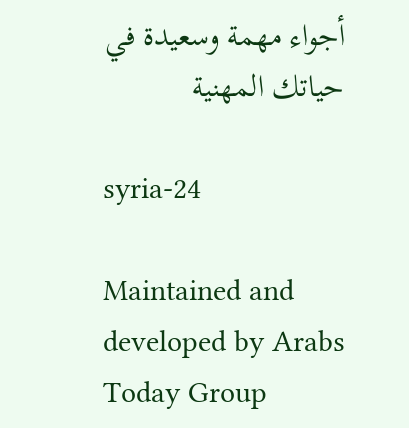أجواء مهمة وسعيدة في حياتك المهنية

syria-24

Maintained and developed by Arabs Today Group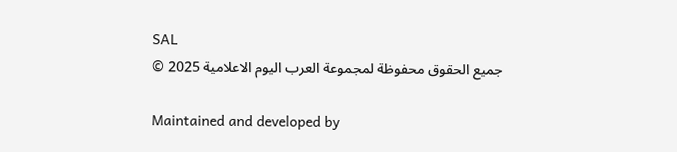SAL
جميع الحقوق محفوظة لمجموعة العرب اليوم الاعلامية 2025 ©

Maintained and developed by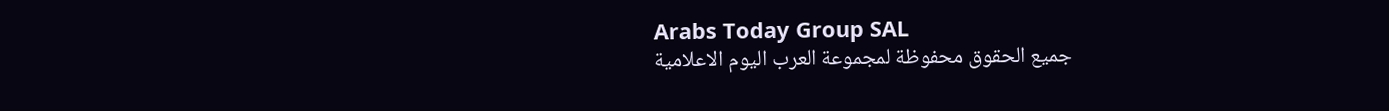Arabs Today Group SAL
جميع الحقوق محفوظة لمجموعة العرب اليوم الاعلامية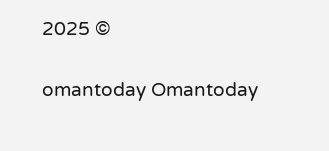2025 ©

omantoday Omantoday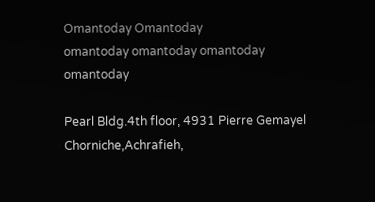Omantoday Omantoday
omantoday omantoday omantoday
omantoday

Pearl Bldg.4th floor, 4931 Pierre Gemayel Chorniche,Achrafieh,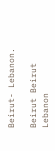Beirut- Lebanon.

Beirut Beirut Lebanon